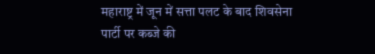महाराष्ट्र में जून में सत्ता पलट के बाद शिवसेना पार्टी पर कब्जे की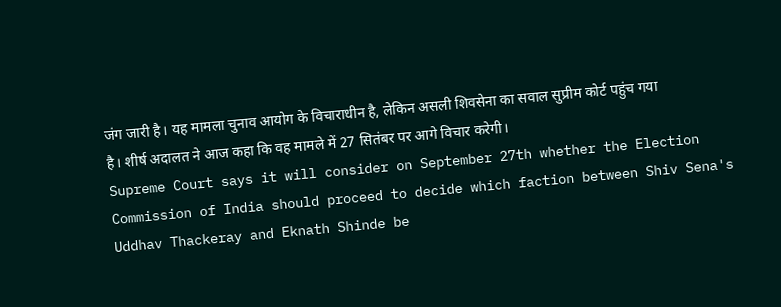जंग जारी है। यह मामला चुनाव आयोग के विचाराधीन है, लेकिन असली शिवसेना का सवाल सुप्रीम कोर्ट पहुंच गया है। शीर्ष अदालत ने आज कहा कि वह मामले में 27 सितंबर पर आगे विचार करेगी।
Supreme Court says it will consider on September 27th whether the Election Commission of India should proceed to decide which faction between Shiv Sena's Uddhav Thackeray and Eknath Shinde be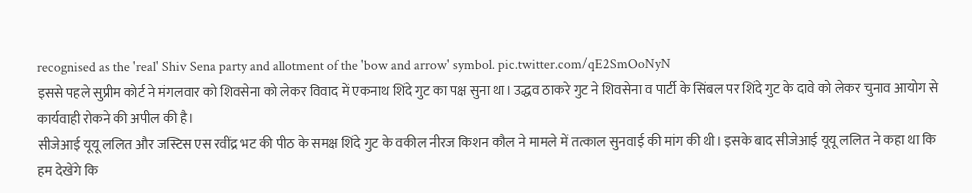recognised as the 'real' Shiv Sena party and allotment of the 'bow and arrow' symbol. pic.twitter.com/qE2SmOoNyN
इससे पहले सुप्रीम कोर्ट ने मंगलवार को शिवसेना को लेकर विवाद में एकनाथ शिंदे गुट का पक्ष सुना था। उद्धव ठाकरे गुट ने शिवसेना व पार्टी के सिंबल पर शिंदे गुट के दावे को लेकर चुनाव आयोग से कार्यवाही रोकने की अपील की है।
सीजेआई यूयू ललित और जस्टिस एस रवींद्र भट की पीठ के समक्ष शिंदे गुट के वकील नीरज किशन कौल ने मामले में तत्काल सुनवाई की मांग की थी। इसके बाद सीजेआई यूयू ललित ने कहा था कि हम देखेंगे कि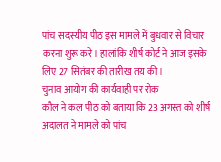पांच सदस्यीय पीठ इस मामले में बुधवार से विचार करना शुरू करे। हालांकि शीर्ष कोर्ट ने आज इसके लिए 27 सितंबर की तारीख तय की।
चुनाव आयोग की कार्यवाही पर रोक
कौल ने कल पीठ को बताया कि 23 अगस्त को शीर्ष अदालत ने मामले को पांच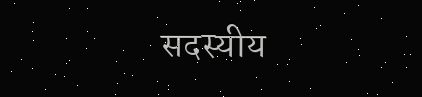सदस्यीय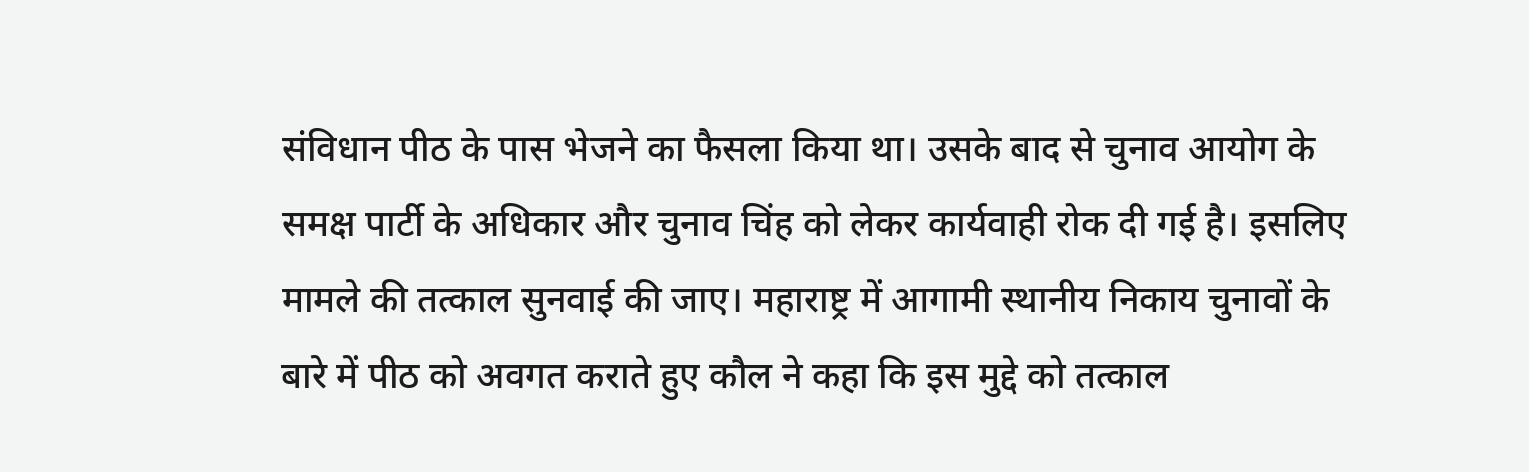संविधान पीठ के पास भेजने का फैसला किया था। उसके बाद से चुनाव आयोग के समक्ष पार्टी के अधिकार और चुनाव चिंह को लेकर कार्यवाही रोक दी गई है। इसलिए मामले की तत्काल सुनवाई की जाए। महाराष्ट्र में आगामी स्थानीय निकाय चुनावों के बारे में पीठ को अवगत कराते हुए कौल ने कहा कि इस मुद्दे को तत्काल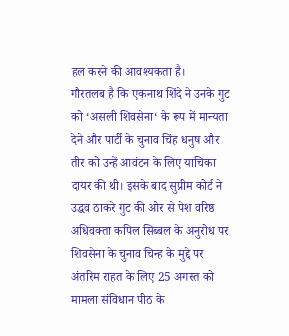हल करने की आवश्यकता है।
गौरतलब है कि एकनाथ शिंदे ने उनके गुट को ‘असली शिवसेना‘ के रूप में मान्यता देने और पार्टी के चुनाव चिंह धनुष और तीर को उन्हें आवंटन के लिए याचिका दायर की थी। इसके बाद सुप्रीम कोर्ट ने उद्धव ठाकरे गुट की ओर से पेश वरिष्ठ अधिवक्ता कपिल सिब्बल के अनुरोध पर शिवसेना के चुनाव चिन्ह के मुद्दे पर अंतरिम राहत के लिए 25 अगस्त को मामला संविधान पीठ के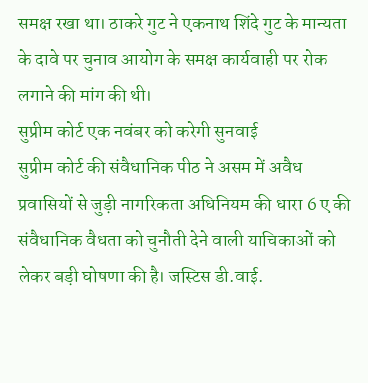समक्ष रखा था। ठाकरे गुट ने एकनाथ शिंदे गुट के मान्यता के दावे पर चुनाव आयोग के समक्ष कार्यवाही पर रोक लगाने की मांग की थी।
सुप्रीम कोर्ट एक नवंबर को करेगी सुनवाई
सुप्रीम कोर्ट की संवैधानिक पीठ ने असम में अवैध प्रवासियों से जुड़ी नागरिकता अधिनियम की धारा 6 ए की संवैधानिक वैधता को चुनौती देने वाली याचिकाओं को लेकर बड़ी घोषणा की है। जस्टिस डी.वाई.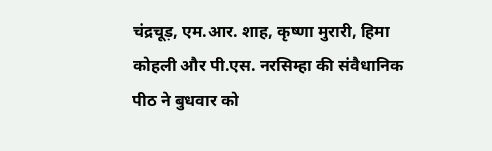चंद्रचूड़, एम.आर. शाह, कृष्णा मुरारी, हिमा कोहली और पी.एस. नरसिम्हा की संवैधानिक पीठ ने बुधवार को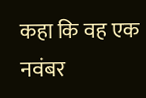कहा कि वह एक नवंबर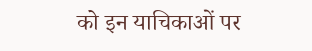को इन याचिकाओं पर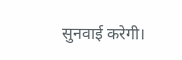सुनवाई करेगी।